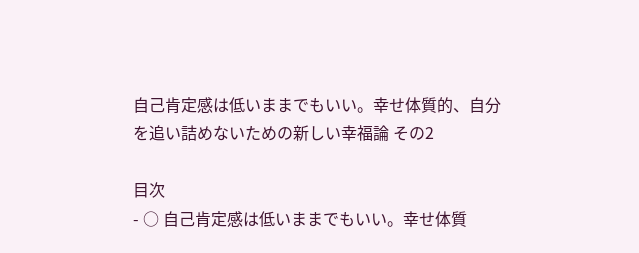自己肯定感は低いままでもいい。幸せ体質的、自分を追い詰めないための新しい幸福論 その2

目次
- ○ 自己肯定感は低いままでもいい。幸せ体質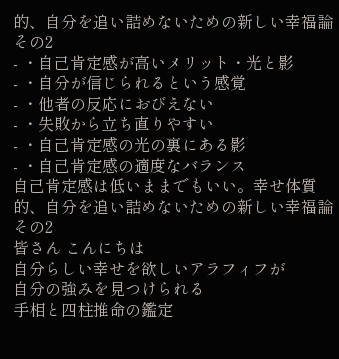的、自分を追い詰めないための新しい幸福論 その2
- ・自己肯定感が高いメリット・光と影
- ・自分が信じられるという感覚
- ・他者の反応におびえない
- ・失敗から立ち直りやすい
- ・自己肯定感の光の裏にある影
- ・自己肯定感の適度なバランス
自己肯定感は低いままでもいい。幸せ体質的、自分を追い詰めないための新しい幸福論 その2
皆さん こんにちは
自分らしい幸せを欲しいアラフィフが
自分の強みを見つけられる
手相と四柱推命の鑑定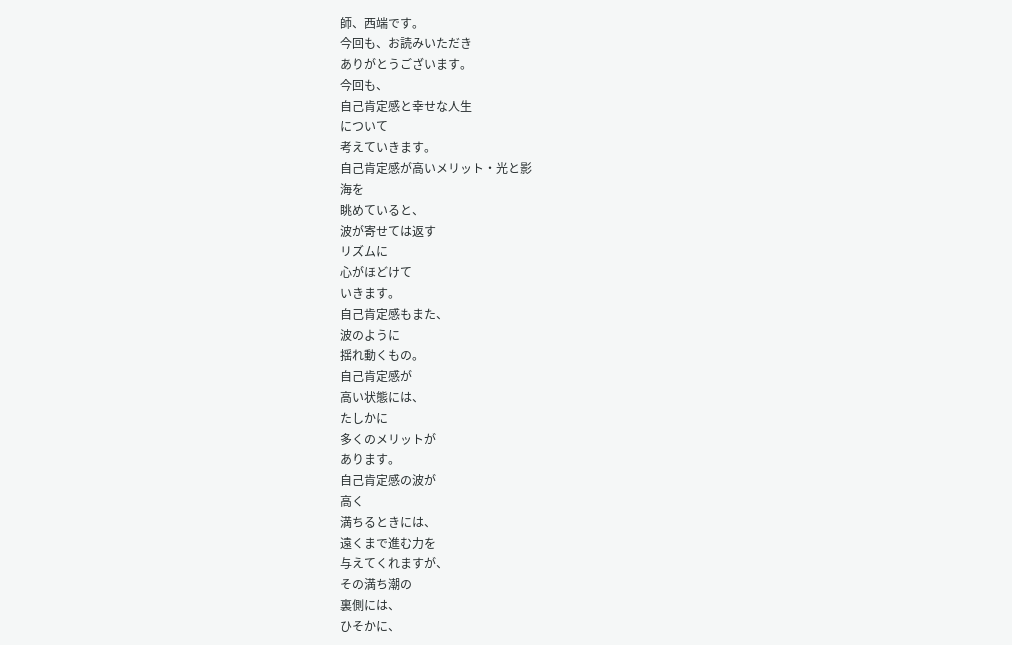師、西端です。
今回も、お読みいただき
ありがとうございます。
今回も、
自己肯定感と幸せな人生
について
考えていきます。
自己肯定感が高いメリット・光と影
海を
眺めていると、
波が寄せては返す
リズムに
心がほどけて
いきます。
自己肯定感もまた、
波のように
揺れ動くもの。
自己肯定感が
高い状態には、
たしかに
多くのメリットが
あります。
自己肯定感の波が
高く
満ちるときには、
遠くまで進む力を
与えてくれますが、
その満ち潮の
裏側には、
ひそかに、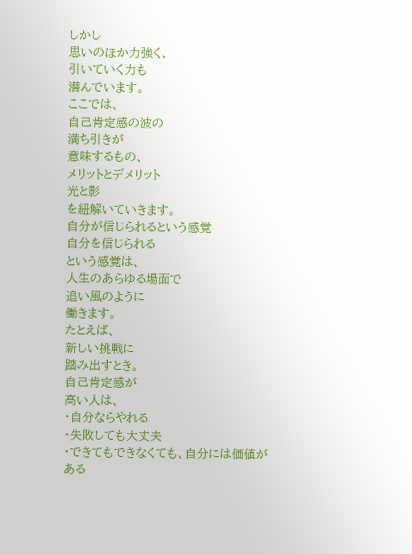しかし
思いのほか力強く、
引いていく力も
潜んでいます。
ここでは、
自己肯定感の波の
満ち引きが
意味するもの、
メリットとデメリット
光と影
を紐解いていきます。
自分が信じられるという感覚
自分を信じられる
という感覚は、
人生のあらゆる場面で
追い風のように
働きます。
たとえば、
新しい挑戦に
踏み出すとき。
自己肯定感が
高い人は、
・自分ならやれる
・失敗しても大丈夫
・できてもできなくても、自分には価値がある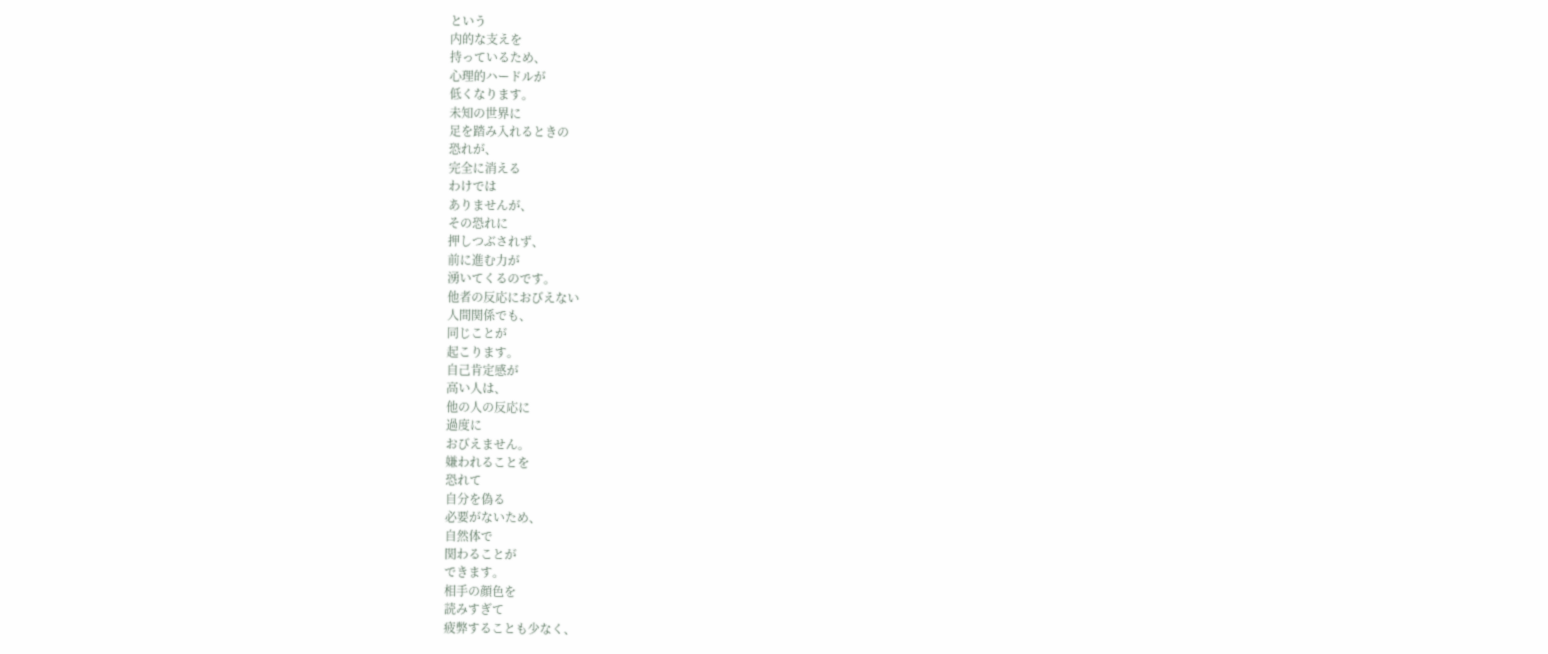という
内的な支えを
持っているため、
心理的ハードルが
低くなります。
未知の世界に
足を踏み入れるときの
恐れが、
完全に消える
わけでは
ありませんが、
その恐れに
押しつぶされず、
前に進む力が
湧いてくるのです。
他者の反応におびえない
人間関係でも、
同じことが
起こります。
自己肯定感が
高い人は、
他の人の反応に
過度に
おびえません。
嫌われることを
恐れて
自分を偽る
必要がないため、
自然体で
関わることが
できます。
相手の顔色を
読みすぎて
疲弊することも少なく、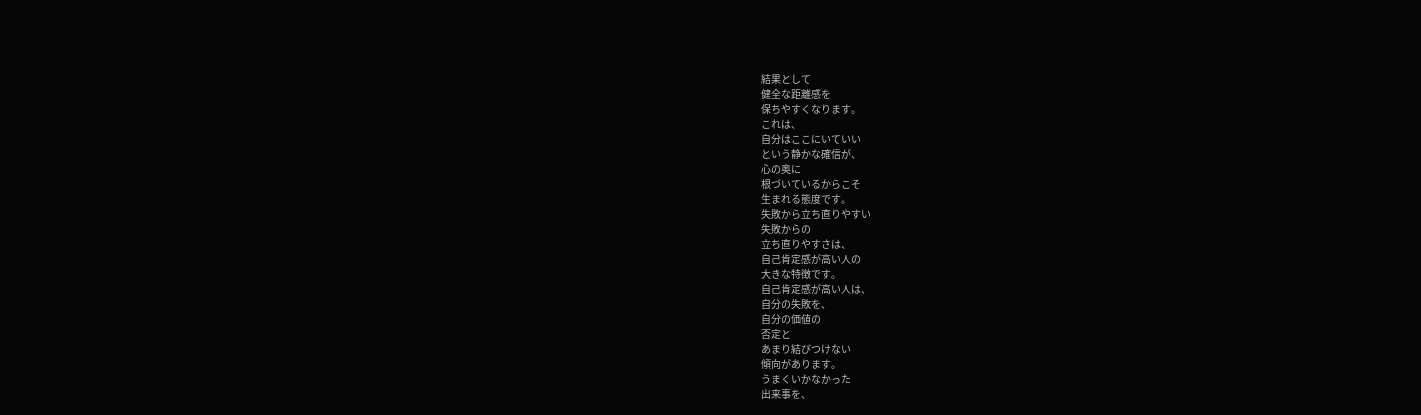結果として
健全な距離感を
保ちやすくなります。
これは、
自分はここにいていい
という静かな確信が、
心の奥に
根づいているからこそ
生まれる態度です。
失敗から立ち直りやすい
失敗からの
立ち直りやすさは、
自己肯定感が高い人の
大きな特徴です。
自己肯定感が高い人は、
自分の失敗を、
自分の価値の
否定と
あまり結びつけない
傾向があります。
うまくいかなかった
出来事を、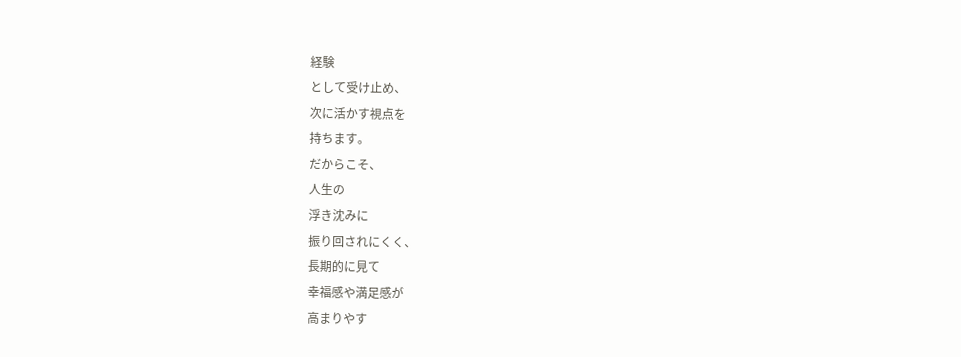経験
として受け止め、
次に活かす視点を
持ちます。
だからこそ、
人生の
浮き沈みに
振り回されにくく、
長期的に見て
幸福感や満足感が
高まりやす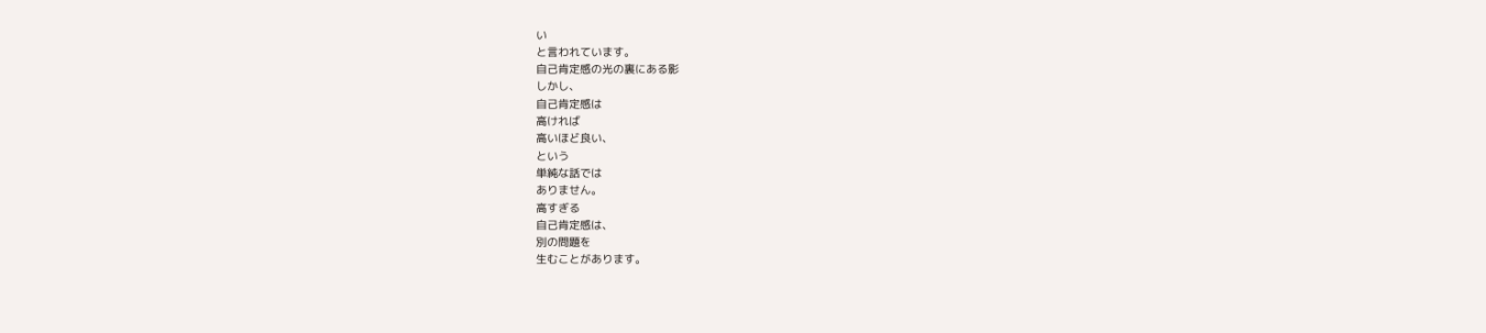い
と言われています。
自己肯定感の光の裏にある影
しかし、
自己肯定感は
高ければ
高いほど良い、
という
単純な話では
ありません。
高すぎる
自己肯定感は、
別の問題を
生むことがあります。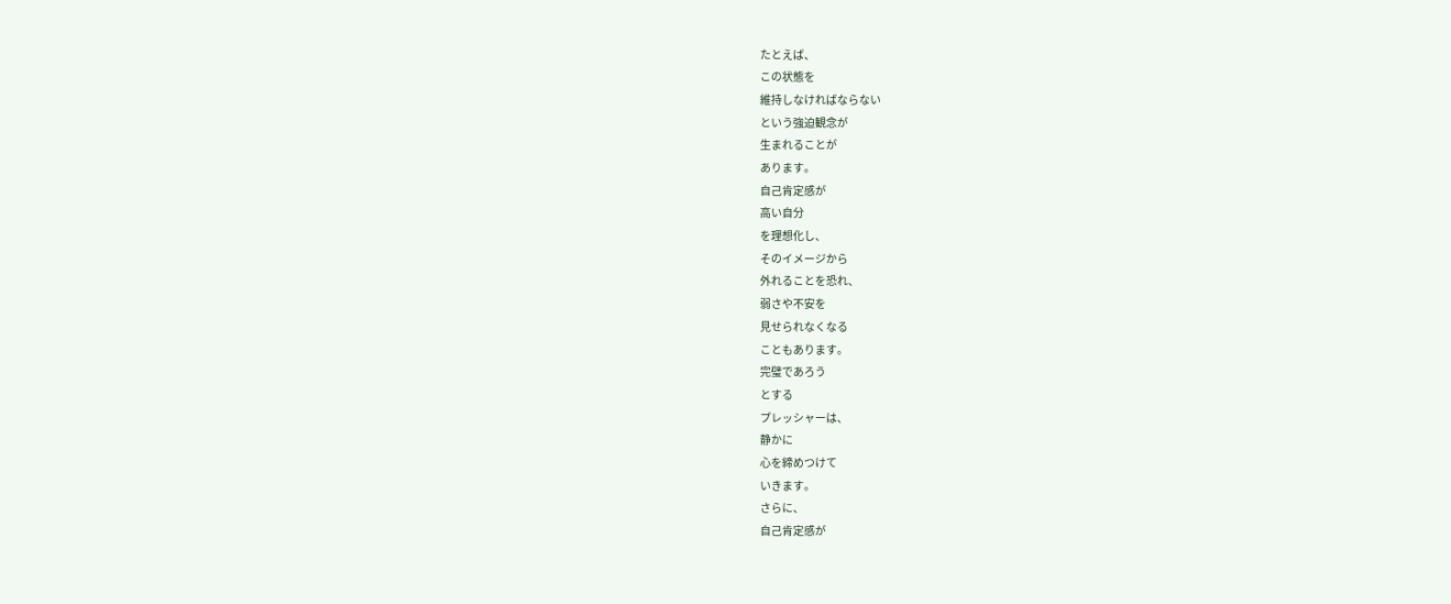たとえば、
この状態を
維持しなければならない
という強迫観念が
生まれることが
あります。
自己肯定感が
高い自分
を理想化し、
そのイメージから
外れることを恐れ、
弱さや不安を
見せられなくなる
こともあります。
完璧であろう
とする
プレッシャーは、
静かに
心を締めつけて
いきます。
さらに、
自己肯定感が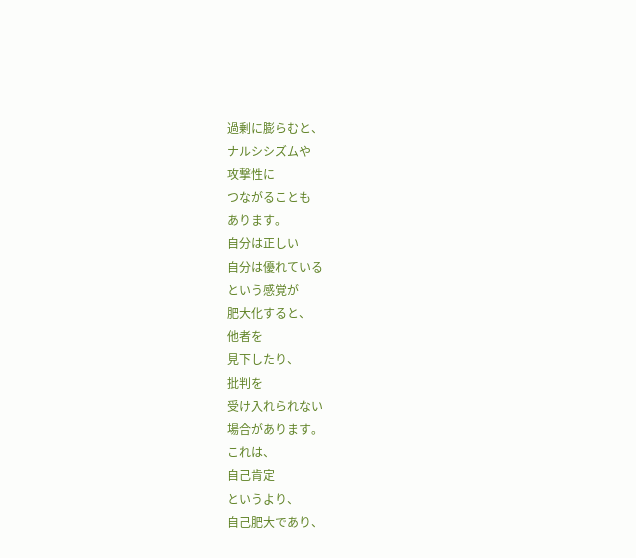過剰に膨らむと、
ナルシシズムや
攻撃性に
つながることも
あります。
自分は正しい
自分は優れている
という感覚が
肥大化すると、
他者を
見下したり、
批判を
受け入れられない
場合があります。
これは、
自己肯定
というより、
自己肥大であり、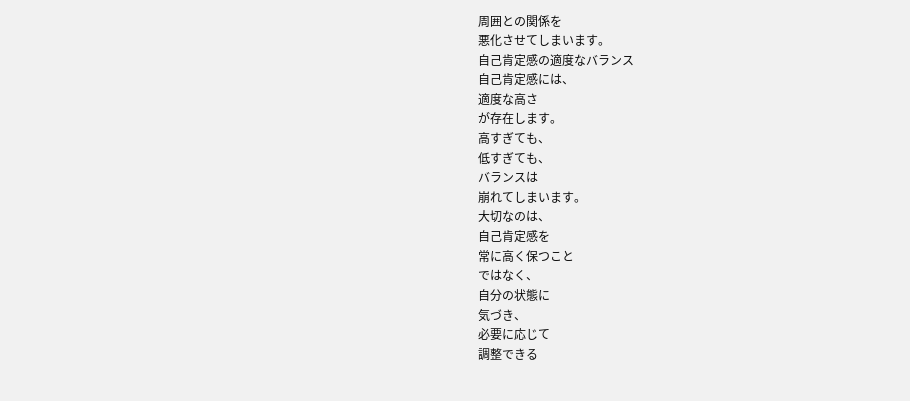周囲との関係を
悪化させてしまいます。
自己肯定感の適度なバランス
自己肯定感には、
適度な高さ
が存在します。
高すぎても、
低すぎても、
バランスは
崩れてしまいます。
大切なのは、
自己肯定感を
常に高く保つこと
ではなく、
自分の状態に
気づき、
必要に応じて
調整できる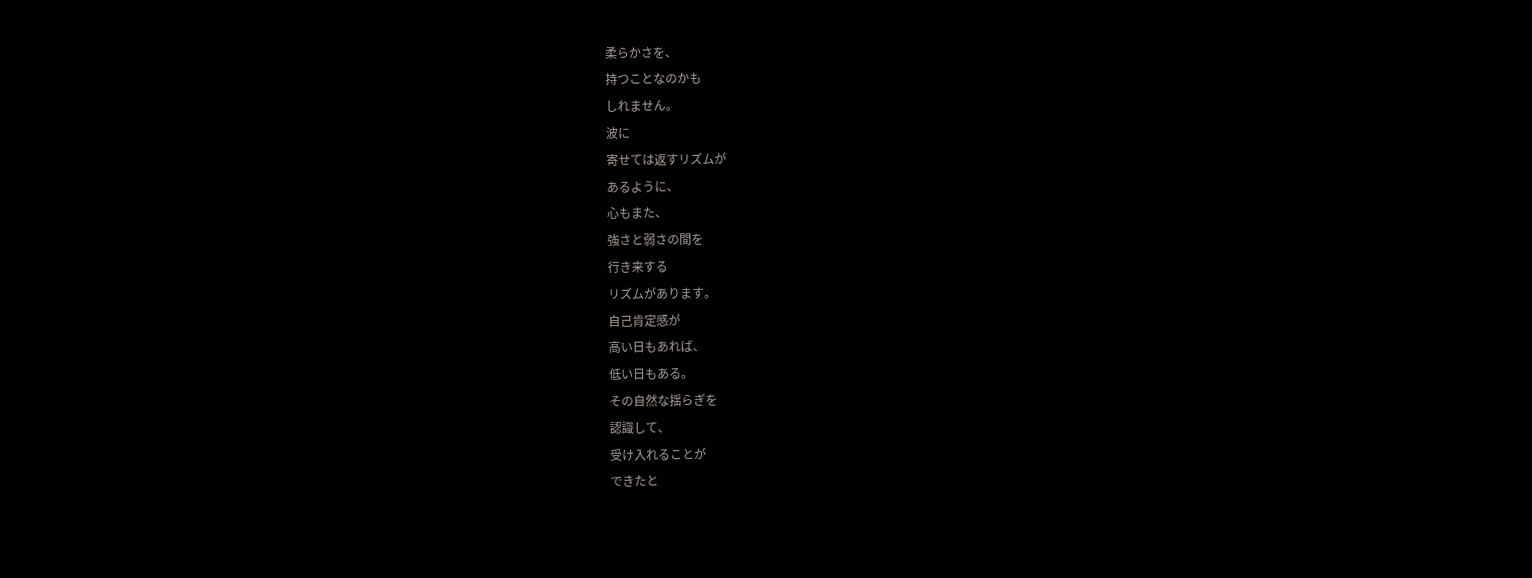柔らかさを、
持つことなのかも
しれません。
波に
寄せては返すリズムが
あるように、
心もまた、
強さと弱さの間を
行き来する
リズムがあります。
自己肯定感が
高い日もあれば、
低い日もある。
その自然な揺らぎを
認識して、
受け入れることが
できたと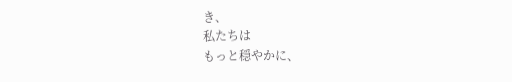き、
私たちは
もっと穏やかに、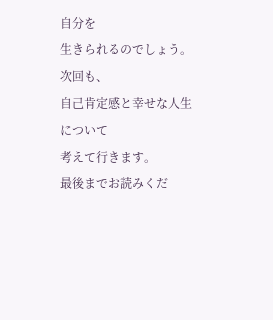自分を
生きられるのでしょう。
次回も、
自己肯定感と幸せな人生
について
考えて行きます。
最後までお読みくだ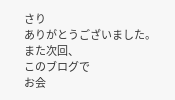さり
ありがとうございました。
また次回、
このブログで
お会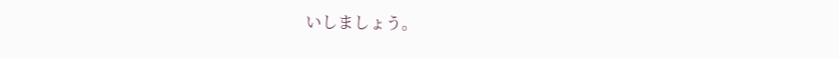いしましょう。